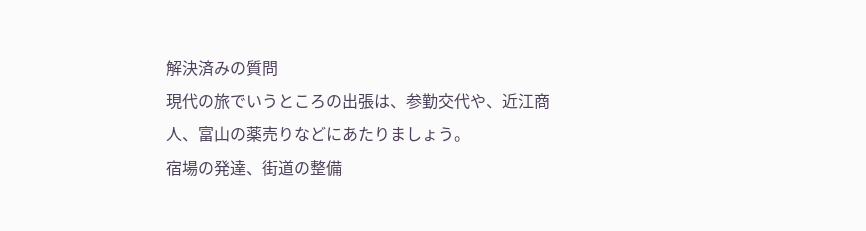解決済みの質問
現代の旅でいうところの出張は、参勤交代や、近江商人、富山の薬売りなどにあたりましょう。
宿場の発達、街道の整備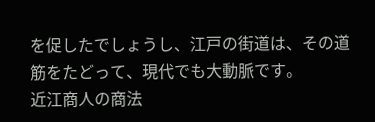を促したでしょうし、江戸の街道は、その道筋をたどって、現代でも大動脈です。
近江商人の商法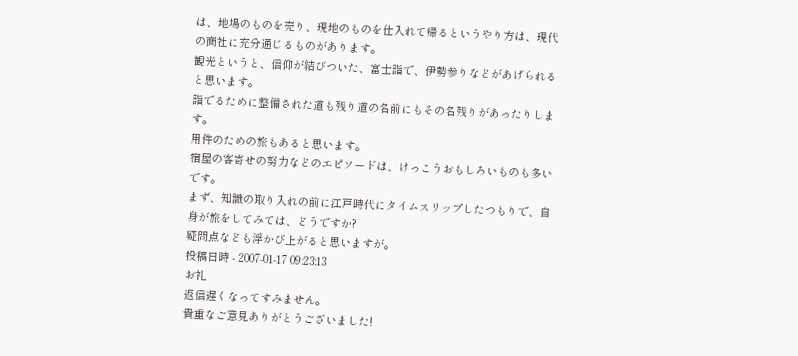は、地場のものを売り、現地のものを仕入れて帰るというやり方は、現代の商社に充分通じるものがあります。
観光というと、信仰が結びついた、富士詣で、伊勢参りなどがあげられると思います。
詣でるために整備された道も残り道の名前にもその名残りがあったりします。
用件のための旅もあると思います。
宿屋の客寄せの努力などのエピソードは、けっこうおもしろいものも多いです。
まず、知識の取り入れの前に江戸時代にタイムスリップしたつもりで、自身が旅をしてみては、どうですか?
疑問点なども浮かび上がると思いますが。
投稿日時 - 2007-01-17 09:23:13
お礼
返信遅くなってすみません。
貴重なご意見ありがとうございました!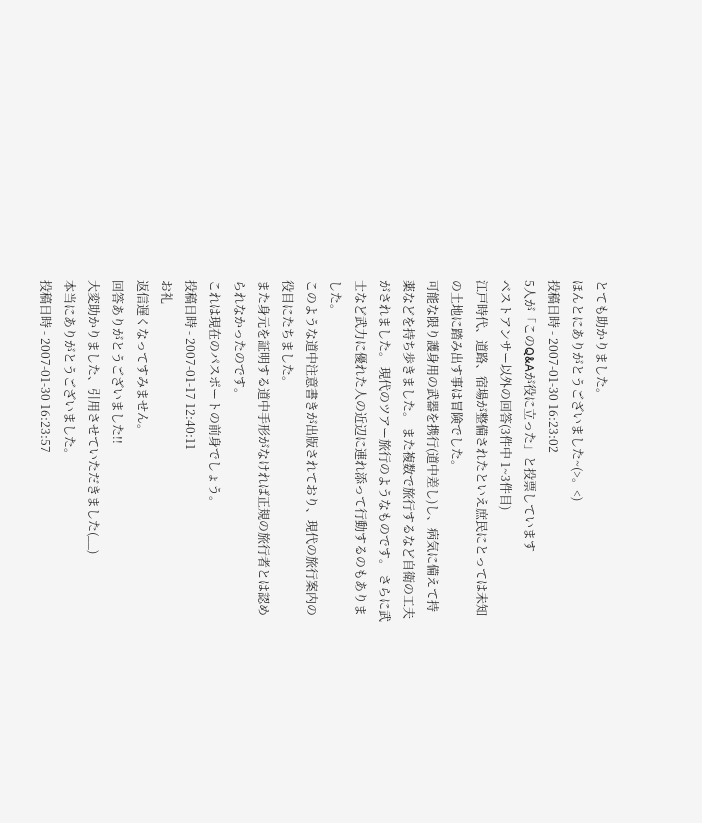とても助かりました。
ほんとにありがとうございました~(>。<)
投稿日時 - 2007-01-30 16:23:02
5人が「このQ&Aが役に立った」と投票しています
ベストアンサー以外の回答(3件中 1~3件目)
江戸時代、道路、宿場が整備されたといえ庶民にとっては未知の土地に踏み出す事は冒険でした。
可能な限り護身用の武器を携行(道中差し)し、病気に備えて持薬などを持ち歩きました。 また複数で旅行するなど自衛の工夫がされました。 現代のツアー旅行のようなものです。 さらに武士など武力に優れた人の近辺に連れ添って行動するのもありました。
このような道中注意書きが出版されており、現代の旅行案内の役目にたちました。
また身元を証明する道中手形がなければ正規の旅行者とは認められなかったのです。
これは現在のパスポートの前身でしょう。
投稿日時 - 2007-01-17 12:40:11
お礼
返信遅くなってすみません。
回答ありがとうございました!!
大変助かりました、引用させていただきました(__)
本当にありがとうございました。
投稿日時 - 2007-01-30 16:23:57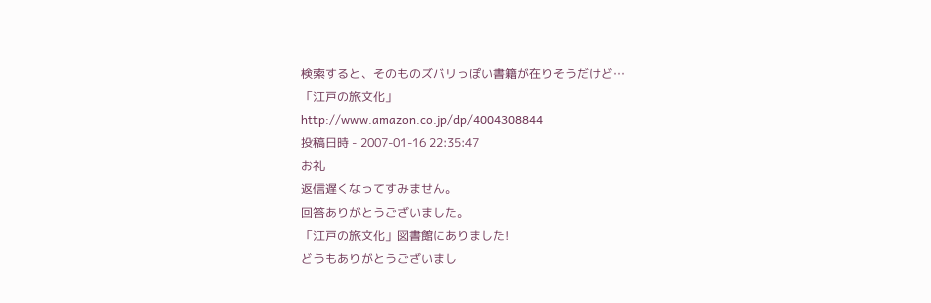検索すると、そのものズバリっぽい書籍が在りそうだけど…
「江戸の旅文化」
http://www.amazon.co.jp/dp/4004308844
投稿日時 - 2007-01-16 22:35:47
お礼
返信遅くなってすみません。
回答ありがとうございました。
「江戸の旅文化」図書館にありました!
どうもありがとうございまし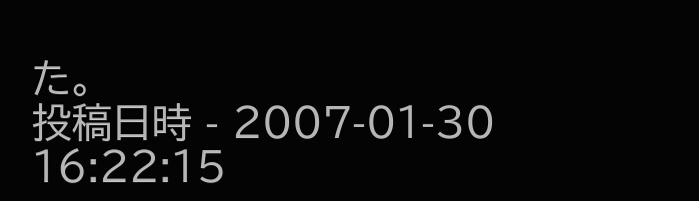た。
投稿日時 - 2007-01-30 16:22:15